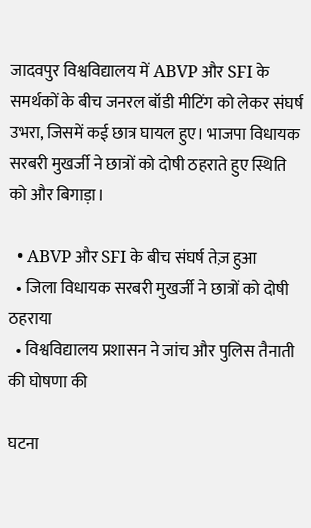जादवपुर विश्वविद्यालय में ABVP और SFI के समर्थकों के बीच जनरल बॉडी मीटिंग को लेकर संघर्ष उभरा, जिसमें कई छात्र घायल हुए। भाजपा विधायक सरबरी मुखर्जी ने छात्रों को दोषी ठहराते हुए स्थिति को और बिगाड़ा।

  • ABVP और SFI के बीच संघर्ष तेज़ हुआ
  • जिला विधायक सरबरी मुखर्जी ने छात्रों को दोषी ठहराया
  • विश्वविद्यालय प्रशासन ने जांच और पुलिस तैनाती की घोषणा की

घटना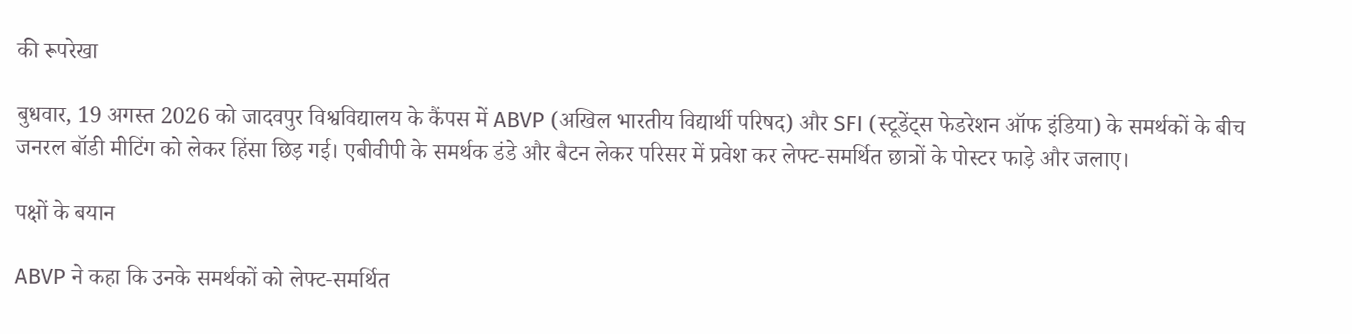की रूपरेखा

बुधवार, 19 अगस्त 2026 को जादवपुर विश्वविद्यालय के कैंपस में ABVP (अखिल भारतीय विद्यार्थी परिषद) और SFI (स्टूडेंट्स फेडरेशन ऑफ इंडिया) के समर्थकों के बीच जनरल बॉडी मीटिंग को लेकर हिंसा छिड़ गई। एबीवीपी के समर्थक डंडे और बैटन लेकर परिसर में प्रवेश कर लेफ्ट‑समर्थित छात्रों के पोस्टर फाड़े और जलाए।

पक्षों के बयान

ABVP ने कहा कि उनके समर्थकों को लेफ्ट‑समर्थित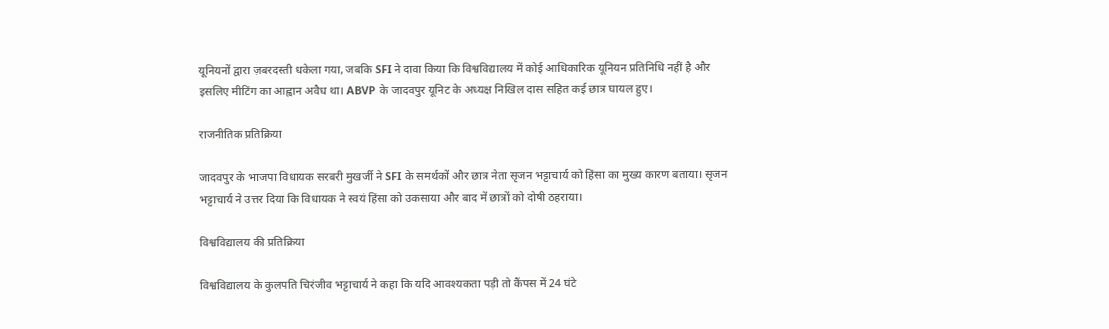यूनियनों द्वारा ज़बरदस्ती धकेला गया, जबकि SFI ने दावा किया कि विश्वविद्यालय में कोई आधिकारिक यूनियन प्रतिनिधि नहीं है और इसलिए मीटिंग का आह्वान अवैध था। ABVP के जादवपुर यूनिट के अध्यक्ष निखिल दास सहित कई छात्र घायल हुए।

राजनीतिक प्रतिक्रिया

जादवपुर के भाजपा विधायक सरबरी मुखर्जी ने SFI के समर्थकों और छात्र नेता सृजन भट्टाचार्य को हिंसा का मुख्य कारण बताया। सृजन भट्टाचार्य ने उत्तर दिया कि विधायक ने स्वयं हिंसा को उकसाया और बाद में छात्रों को दोषी ठहराया।

विश्वविद्यालय की प्रतिक्रिया

विश्वविद्यालय के कुलपति चिरंजीव भट्टाचार्य ने कहा कि यदि आवश्यकता पड़ी तो कैंपस में 24 घंटे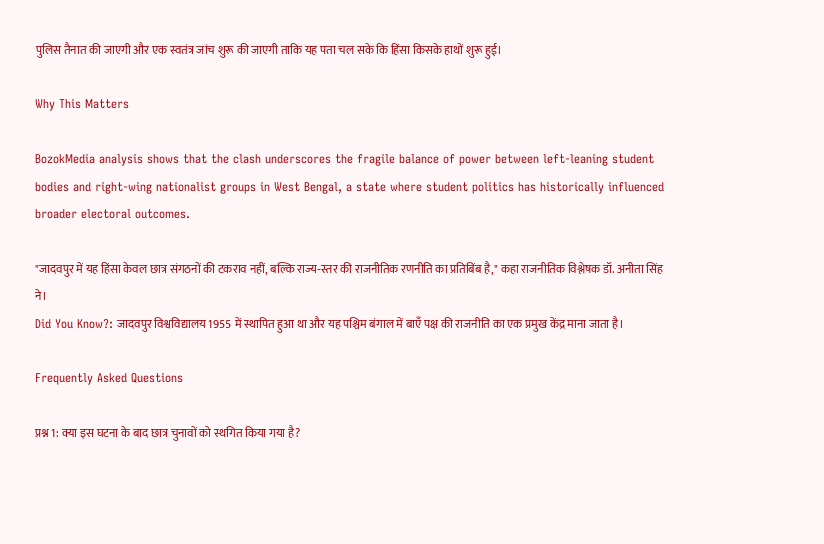पुलिस तैनात की जाएगी और एक स्वतंत्र जांच शुरू की जाएगी ताकि यह पता चल सके कि हिंसा किसके हाथों शुरू हुई।

Why This Matters

BozokMedia analysis shows that the clash underscores the fragile balance of power between left‑leaning student bodies and right‑wing nationalist groups in West Bengal, a state where student politics has historically influenced broader electoral outcomes.

"जादवपुर में यह हिंसा केवल छात्र संगठनों की टकराव नहीं, बल्कि राज्य‑स्तर की राजनीतिक रणनीति का प्रतिबिंब है," कहा राजनीतिक विश्लेषक डॉ. अनीता सिंह ने।
Did You Know?: जादवपुर विश्वविद्यालय 1955 में स्थापित हुआ था और यह पश्चिम बंगाल में बाएँ पक्ष की राजनीति का एक प्रमुख केंद्र माना जाता है।

Frequently Asked Questions

प्रश्न 1: क्या इस घटना के बाद छात्र चुनावों को स्थगित किया गया है?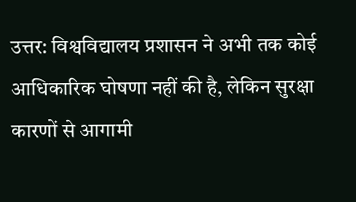उत्तर: विश्वविद्यालय प्रशासन ने अभी तक कोई आधिकारिक घोषणा नहीं की है, लेकिन सुरक्षा कारणों से आगामी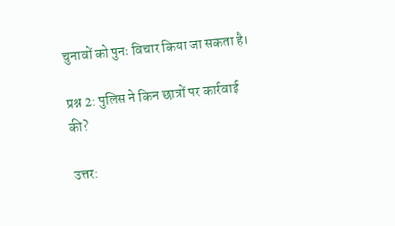चुनावों को पुनः विचार किया जा सकता है।

प्रश्न 2: पुलिस ने किन छात्रों पर कार्रवाई की?

उत्तर: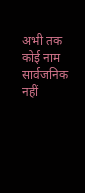अभी तक कोई नाम सार्वजनिक नहीं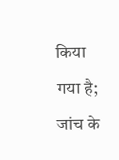किया गया है; जांच के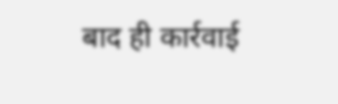बाद ही कार्रवाई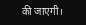की जाएगी।